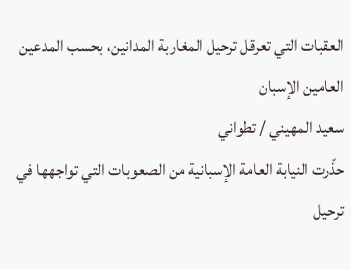العقبات التي تعرقل ترحيل المغاربة المدانين، بحسب المدعين العامين الإسبان
سعيد المهيني / تطواني
حذّرت النيابة العامة الإسبانية من الصعوبات التي تواجهها في ترحيل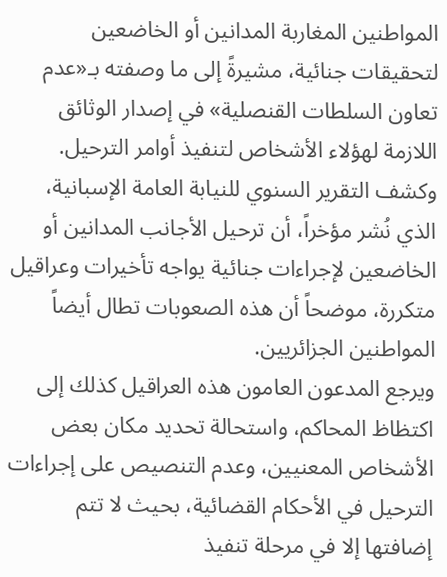المواطنين المغاربة المدانين أو الخاضعين لتحقيقات جنائية، مشيرةً إلى ما وصفته بـ«عدم تعاون السلطات القنصلية» في إصدار الوثائق اللازمة لهؤلاء الأشخاص لتنفيذ أوامر الترحيل.
وكشف التقرير السنوي للنيابة العامة الإسبانية، الذي نُشر مؤخراً، أن ترحيل الأجانب المدانين أو الخاضعين لإجراءات جنائية يواجه تأخيرات وعراقيل متكررة، موضحاً أن هذه الصعوبات تطال أيضاً المواطنين الجزائريين.
ويرجع المدعون العامون هذه العراقيل كذلك إلى اكتظاظ المحاكم، واستحالة تحديد مكان بعض الأشخاص المعنيين، وعدم التنصيص على إجراءات الترحيل في الأحكام القضائية، بحيث لا تتم إضافتها إلا في مرحلة تنفيذ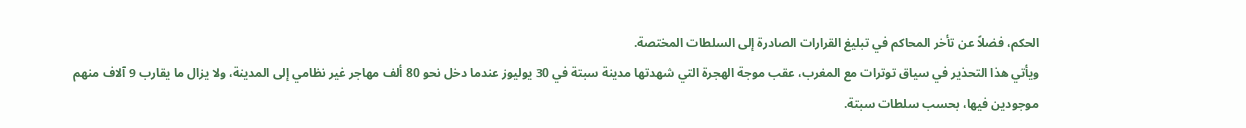الحكم، فضلاً عن تأخر المحاكم في تبليغ القرارات الصادرة إلى السلطات المختصة.
ويأتي هذا التحذير في سياق توترات مع المغرب، عقب موجة الهجرة التي شهدتها مدينة سبتة في 30 يوليوز عندما دخل نحو 80 ألف مهاجر غير نظامي إلى المدينة، ولا يزال ما يقارب 9 آلاف منهم موجودين فيها، بحسب سلطات سبتة.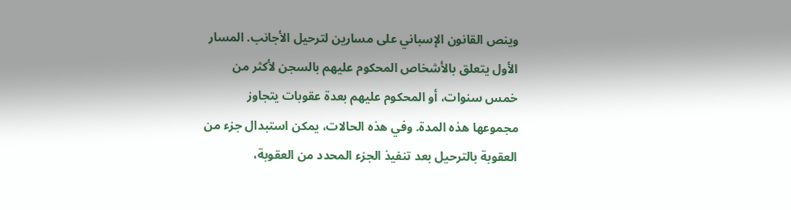وينص القانون الإسباني على مسارين لترحيل الأجانب. المسار الأول يتعلق بالأشخاص المحكوم عليهم بالسجن لأكثر من خمس سنوات، أو المحكوم عليهم بعدة عقوبات يتجاوز مجموعها هذه المدة. وفي هذه الحالات، يمكن استبدال جزء من العقوبة بالترحيل بعد تنفيذ الجزء المحدد من العقوبة،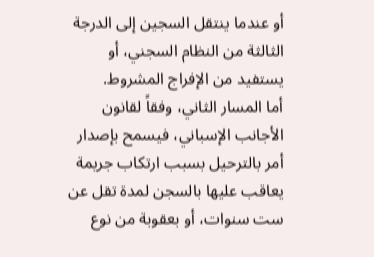أو عندما ينتقل السجين إلى الدرجة الثالثة من النظام السجني، أو يستفيد من الإفراج المشروط.
أما المسار الثاني، وفقاً لقانون الأجانب الإسباني، فيسمح بإصدار أمر بالترحيل بسبب ارتكاب جريمة يعاقب عليها بالسجن لمدة تقل عن ست سنوات، أو بعقوبة من نوع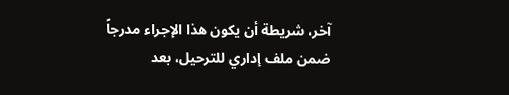آخر، شريطة أن يكون هذا الإجراء مدرجاً ضمن ملف إداري للترحيل، بعد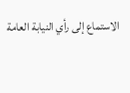الاستماع إلى رأي النيابة العامة